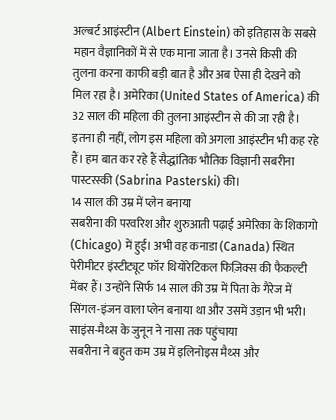अल्बर्ट आइंस्टीन (Albert Einstein) को इतिहास के सबसे महान वैज्ञानिकों में से एक माना जाता है। उनसे किसी की तुलना करना काफी बड़ी बात है और अब ऐसा ही देखने को मिल रहा है। अमेरिका (United States of America) की 32 साल की महिला की तुलना आइंस्टीन से की जा रही है। इतना ही नहीं, लोग इस महिला को अगला आइंस्टीन भी कह रहे हैं। हम बात कर रहे हैं सैद्धांतिक भौतिक विज्ञानी सबरीना पास्टरस्की (Sabrina Pasterski) की।
14 साल की उम्र में प्लेन बनाया
सबरीना की परवरिश और शुरुआती पढ़ाई अमेरिका के शिकागो (Chicago) में हुई। अभी वह कनाडा (Canada) स्थित पेरीमीटर इंस्टीट्यूट फॉर थियोरेटिकल फिज़िक्स की फैकल्टी मेंबर हैं। उन्होंने सिर्फ 14 साल की उम्र में पिता के गैरेज में सिंगल-इंजन वाला प्लेन बनाया था और उसमें उड़ान भी भरी।
साइंस-मैथ्स के जुनून ने नासा तक पहुंचाया
सबरीना ने बहुत कम उम्र में इलिनोइस मैथ्स और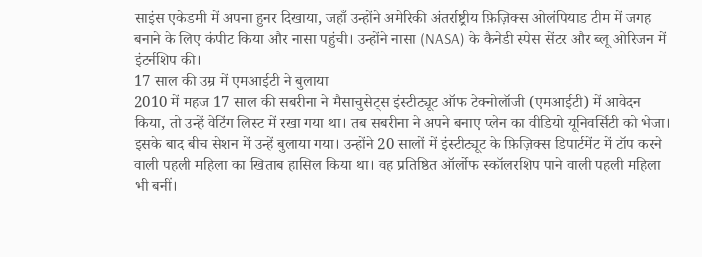साइंस एकेडमी में अपना हुनर दिखाया, जहाँ उन्होंने अमेरिकी अंतर्राष्ट्रीय फ़िज़िक्स ओलंपियाड टीम में जगह बनाने के लिए कंपीट किया और नासा पहुंची। उन्होंने नासा (NASA) के कैनेडी स्पेस सेंटर और ब्लू ओरिजन में इंटर्नशिप की।
17 साल की उम्र में एमआईटी ने बुलाया
2010 में महज 17 साल की सबरीना ने मैसाचुसेट्स इंस्टीट्यूट ऑफ टेक्नोलॉजी (एमआईटी) में आवेदन किया, तो उन्हें वेटिंग लिस्ट में रखा गया था। तब सबरीना ने अपने बनाए प्लेन का वीडियो यूनिवर्सिटी को भेजा। इसके बाद बीच सेशन में उन्हें बुलाया गया। उन्होंने 20 सालों में इंस्टीट्यूट के फ़िज़िक्स डिपार्टमेंट में टॉप करने वाली पहली महिला का खिताब हासिल किया था। वह प्रतिष्ठित ऑर्लोफ स्कॉलरशिप पाने वाली पहली महिला भी बनीं।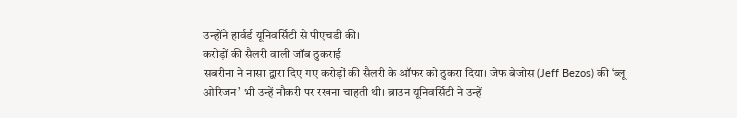उन्होंने हार्वर्ड यूनिवर्सिटी से पीएचडी की।
करोड़ों की सैलरी वाली जॉब ठुकराई
सबरीना ने नासा द्वारा दिए गए करोड़ों की सैलरी के ऑफर को ठुकरा दिया। जेफ बेजोस (Jeff Bezos) की ‘ब्लू ओरिजन’ भी उन्हें नौकरी पर रखना चाहती थी। ब्राउन यूनिवर्सिटी ने उन्हें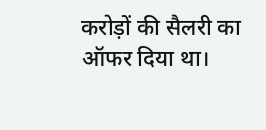करोड़ों की सैलरी का ऑफर दिया था।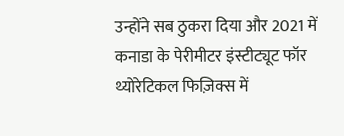उन्होंने सब ठुकरा दिया और 2021 में कनाडा के पेरीमीटर इंस्टीट्यूट फॉर थ्योरेटिकल फिज़िक्स में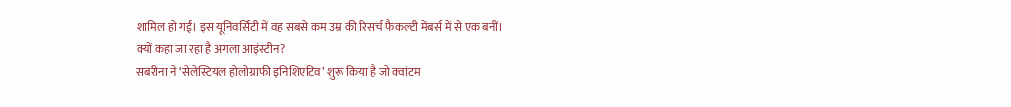शामिल हो गईं। इस यूनिवर्सिटी में वह सबसे कम उम्र की रिसर्च फैकल्टी मेंबर्स में से एक बनीं।
क्यों कहा जा रहा है अगला आइंस्टीन?
सबरीना ने ‘सेलेस्टियल होलोग्राफी इनिशिएटिव’ शुरू किया है जो क्वांटम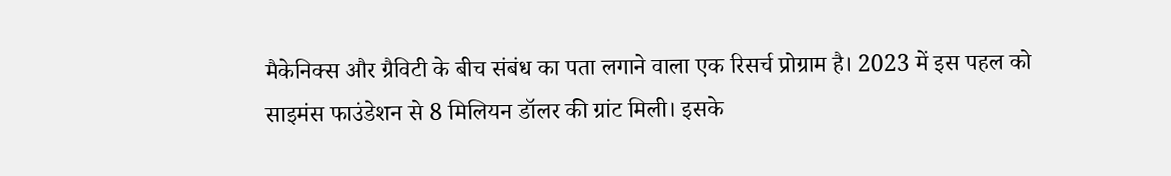मैकेनिक्स और ग्रैविटी के बीच संबंध का पता लगाने वाला एक रिसर्च प्रोग्राम है। 2023 में इस पहल को साइमंस फाउंडेशन से 8 मिलियन डॉलर की ग्रांट मिली। इसके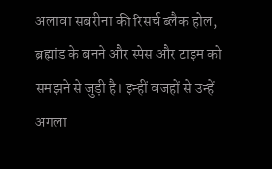अलावा सबरीना की रिसर्च ब्लैक होल, ब्रह्मांड के बनने और स्पेस और टाइम को समझने से जुड़ी है। इन्हीं वजहों से उन्हें अगला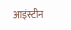आइंस्टीन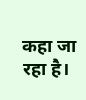कहा जा रहा है।